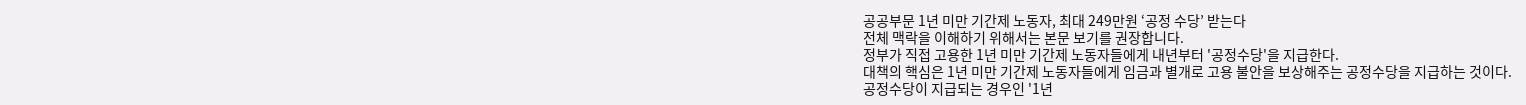공공부문 1년 미만 기간제 노동자, 최대 249만원 ‘공정 수당’ 받는다
전체 맥락을 이해하기 위해서는 본문 보기를 권장합니다.
정부가 직접 고용한 1년 미만 기간제 노동자들에게 내년부터 '공정수당'을 지급한다.
대책의 핵심은 1년 미만 기간제 노동자들에게 임금과 별개로 고용 불안을 보상해주는 공정수당을 지급하는 것이다.
공정수당이 지급되는 경우인 '1년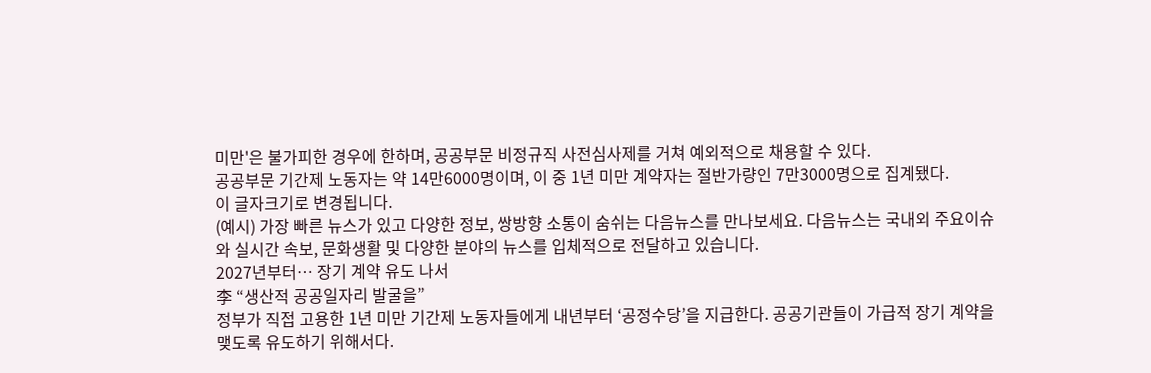미만'은 불가피한 경우에 한하며, 공공부문 비정규직 사전심사제를 거쳐 예외적으로 채용할 수 있다.
공공부문 기간제 노동자는 약 14만6000명이며, 이 중 1년 미만 계약자는 절반가량인 7만3000명으로 집계됐다.
이 글자크기로 변경됩니다.
(예시) 가장 빠른 뉴스가 있고 다양한 정보, 쌍방향 소통이 숨쉬는 다음뉴스를 만나보세요. 다음뉴스는 국내외 주요이슈와 실시간 속보, 문화생활 및 다양한 분야의 뉴스를 입체적으로 전달하고 있습니다.
2027년부터… 장기 계약 유도 나서
李 “생산적 공공일자리 발굴을”
정부가 직접 고용한 1년 미만 기간제 노동자들에게 내년부터 ‘공정수당’을 지급한다. 공공기관들이 가급적 장기 계약을 맺도록 유도하기 위해서다.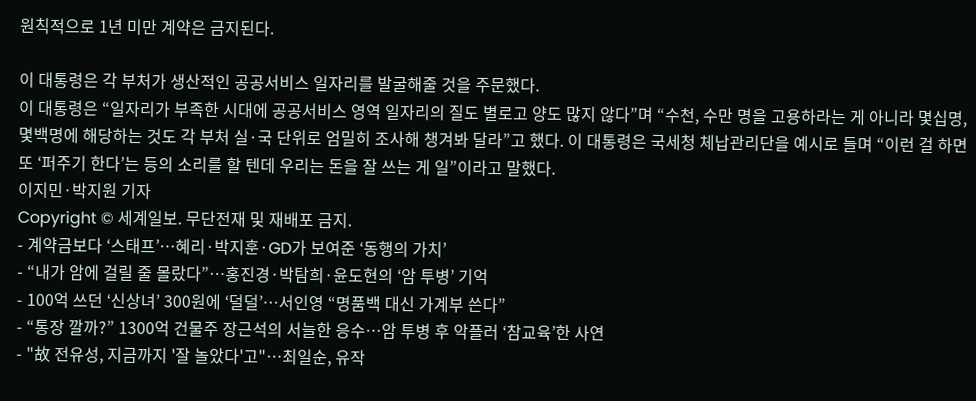원칙적으로 1년 미만 계약은 금지된다.

이 대통령은 각 부처가 생산적인 공공서비스 일자리를 발굴해줄 것을 주문했다.
이 대통령은 “일자리가 부족한 시대에 공공서비스 영역 일자리의 질도 별로고 양도 많지 않다”며 “수천, 수만 명을 고용하라는 게 아니라 몇십명, 몇백명에 해당하는 것도 각 부처 실·국 단위로 엄밀히 조사해 챙겨봐 달라”고 했다. 이 대통령은 국세청 체납관리단을 예시로 들며 “이런 걸 하면 또 ‘퍼주기 한다’는 등의 소리를 할 텐데 우리는 돈을 잘 쓰는 게 일”이라고 말했다.
이지민·박지원 기자
Copyright © 세계일보. 무단전재 및 재배포 금지.
- 계약금보다 ‘스태프’…혜리·박지훈·GD가 보여준 ‘동행의 가치’
- “내가 암에 걸릴 줄 몰랐다”…홍진경·박탐희·윤도현의 ‘암 투병’ 기억
- 100억 쓰던 ‘신상녀’ 300원에 ‘덜덜’…서인영 “명품백 대신 가계부 쓴다”
- “통장 깔까?” 1300억 건물주 장근석의 서늘한 응수…암 투병 후 악플러 ‘참교육’한 사연
- "故 전유성, 지금까지 '잘 놀았다'고"…최일순, 유작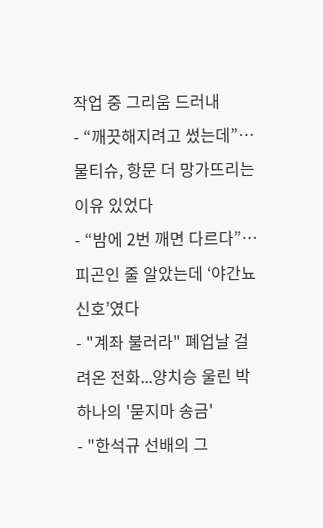작업 중 그리움 드러내
- “깨끗해지려고 썼는데”…물티슈, 항문 더 망가뜨리는 이유 있었다
- “밤에 2번 깨면 다르다”…피곤인 줄 알았는데 ‘야간뇨 신호’였다
- "계좌 불러라" 폐업날 걸려온 전화...양치승 울린 박하나의 '묻지마 송금'
- "한석규 선배의 그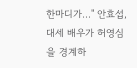한마디가…" 안효섭, 대세 배우가 허영심을 경계하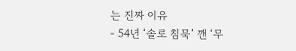는 진짜 이유
- 54년 ‘솔로 침묵’ 깬 ‘무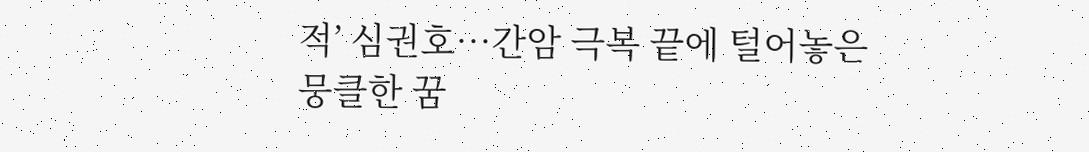적’ 심권호…간암 극복 끝에 털어놓은 뭉클한 꿈